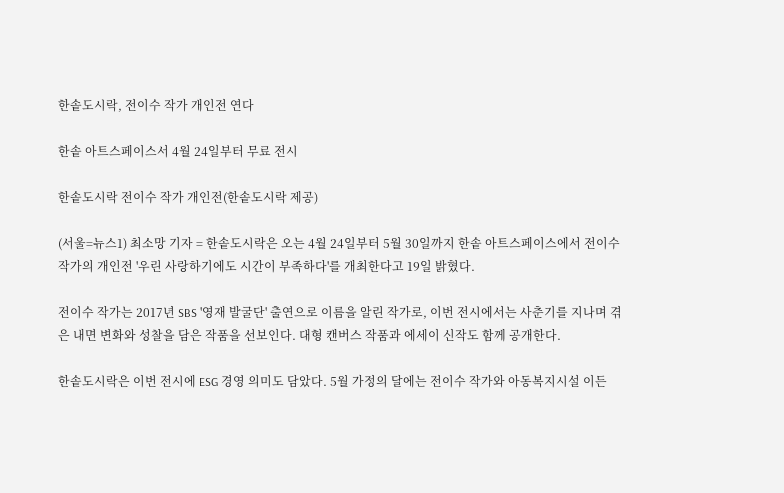한솥도시락, 전이수 작가 개인전 연다

한솥 아트스페이스서 4월 24일부터 무료 전시

한솥도시락 전이수 작가 개인전(한솥도시락 제공)

(서울=뉴스1) 최소망 기자 = 한솥도시락은 오는 4월 24일부터 5월 30일까지 한솥 아트스페이스에서 전이수 작가의 개인전 '우린 사랑하기에도 시간이 부족하다'를 개최한다고 19일 밝혔다.

전이수 작가는 2017년 SBS '영재 발굴단' 출연으로 이름을 알린 작가로, 이번 전시에서는 사춘기를 지나며 겪은 내면 변화와 성찰을 담은 작품을 선보인다. 대형 캔버스 작품과 에세이 신작도 함께 공개한다.

한솥도시락은 이번 전시에 ESG 경영 의미도 담았다. 5월 가정의 달에는 전이수 작가와 아동복지시설 이든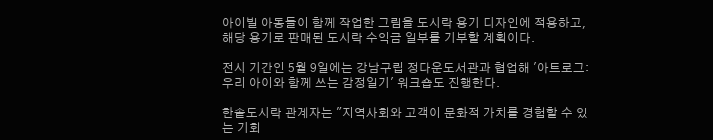아이빌 아동들이 함께 작업한 그림을 도시락 용기 디자인에 적용하고, 해당 용기로 판매된 도시락 수익금 일부를 기부할 계획이다.

전시 기간인 5월 9일에는 강남구립 정다운도서관과 협업해 '아트로그: 우리 아이와 함께 쓰는 감정일기' 워크숍도 진행한다.

한솥도시락 관계자는 "지역사회와 고객이 문화적 가치를 경험할 수 있는 기회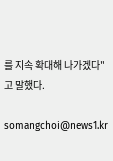를 지속 확대해 나가겠다"고 말했다.

somangchoi@news1.kr